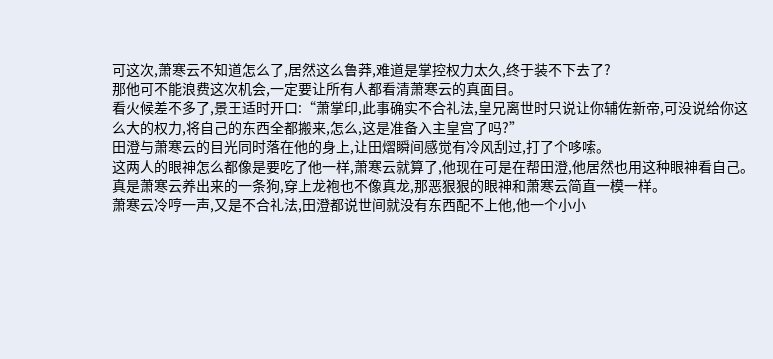可这次,萧寒云不知道怎么了,居然这么鲁莽,难道是掌控权力太久,终于装不下去了?
那他可不能浪费这次机会,一定要让所有人都看清萧寒云的真面目。
看火候差不多了,景王适时开口:“萧掌印,此事确实不合礼法,皇兄离世时只说让你辅佐新帝,可没说给你这么大的权力,将自己的东西全都搬来,怎么,这是准备入主皇宫了吗?”
田澄与萧寒云的目光同时落在他的身上,让田熠瞬间感觉有冷风刮过,打了个哆嗦。
这两人的眼神怎么都像是要吃了他一样,萧寒云就算了,他现在可是在帮田澄,他居然也用这种眼神看自己。
真是萧寒云养出来的一条狗,穿上龙袍也不像真龙,那恶狠狠的眼神和萧寒云简直一模一样。
萧寒云冷哼一声,又是不合礼法,田澄都说世间就没有东西配不上他,他一个小小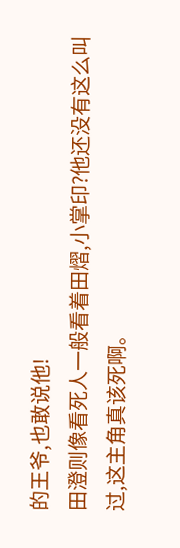的王爷,也敢说他!
田澄则像看死人一般看着田熠,小掌印?他还没有这么叫过,这主角真该死啊。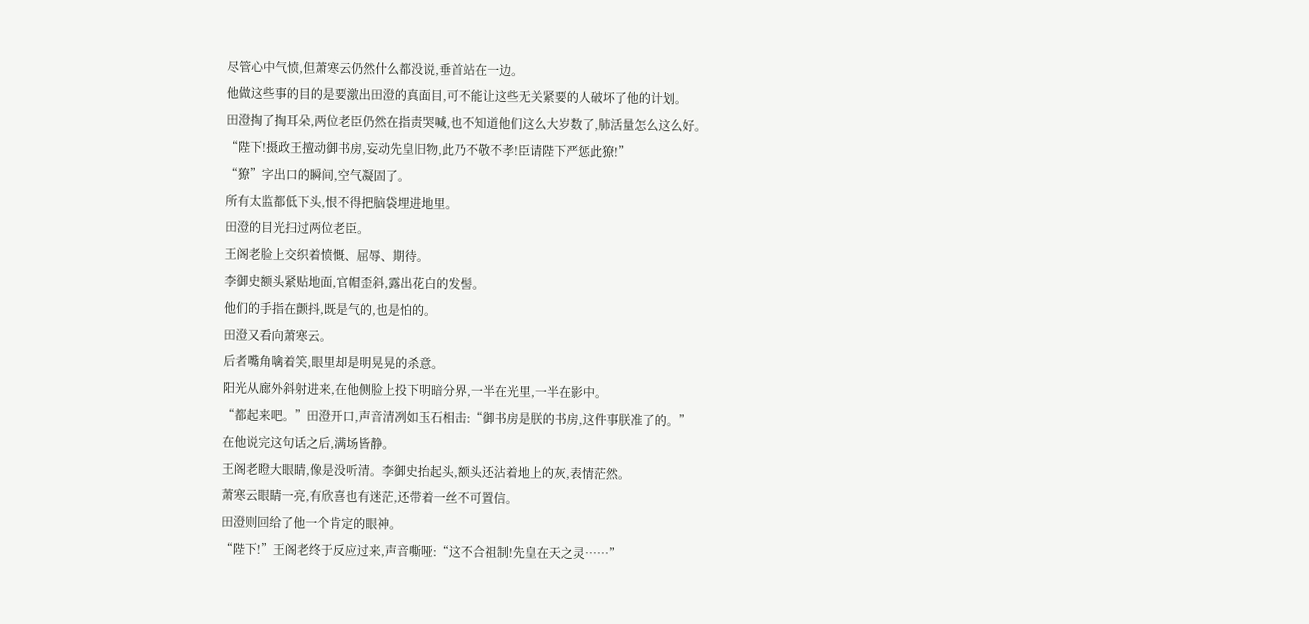尽管心中气愤,但萧寒云仍然什么都没说,垂首站在一边。
他做这些事的目的是要激出田澄的真面目,可不能让这些无关紧要的人破坏了他的计划。
田澄掏了掏耳朵,两位老臣仍然在指责哭喊,也不知道他们这么大岁数了,肺活量怎么这么好。
“陛下!摄政王擅动御书房,妄动先皇旧物,此乃不敬不孝!臣请陛下严惩此獠!”
“獠”字出口的瞬间,空气凝固了。
所有太监都低下头,恨不得把脑袋埋进地里。
田澄的目光扫过两位老臣。
王阁老脸上交织着愤慨、屈辱、期待。
李御史额头紧贴地面,官帽歪斜,露出花白的发髻。
他们的手指在颤抖,既是气的,也是怕的。
田澄又看向萧寒云。
后者嘴角噙着笑,眼里却是明晃晃的杀意。
阳光从廊外斜射进来,在他侧脸上投下明暗分界,一半在光里,一半在影中。
“都起来吧。”田澄开口,声音清冽如玉石相击:“御书房是朕的书房,这件事朕准了的。”
在他说完这句话之后,满场皆静。
王阁老瞪大眼睛,像是没听清。李御史抬起头,额头还沾着地上的灰,表情茫然。
萧寒云眼睛一亮,有欣喜也有迷茫,还带着一丝不可置信。
田澄则回给了他一个肯定的眼神。
“陛下!”王阁老终于反应过来,声音嘶哑:“这不合祖制!先皇在天之灵……”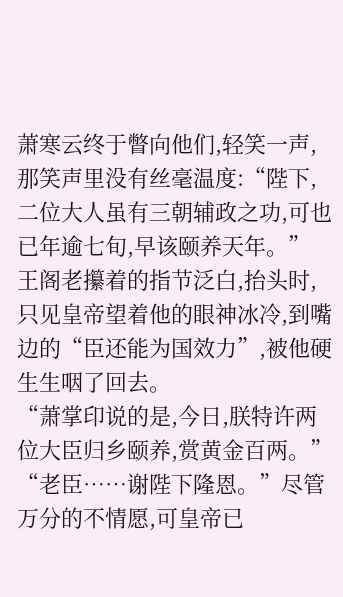萧寒云终于瞥向他们,轻笑一声,那笑声里没有丝毫温度:“陛下,二位大人虽有三朝辅政之功,可也已年逾七旬,早该颐养天年。”
王阁老攥着的指节泛白,抬头时,只见皇帝望着他的眼神冰冷,到嘴边的“臣还能为国效力”,被他硬生生咽了回去。
“萧掌印说的是,今日,朕特许两位大臣归乡颐养,赏黄金百两。”
“老臣……谢陛下隆恩。”尽管万分的不情愿,可皇帝已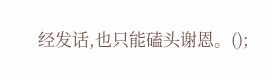经发话,也只能磕头谢恩。();